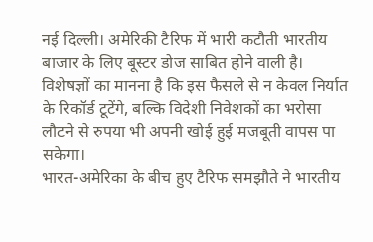नई दिल्ली। अमेरिकी टैरिफ में भारी कटौती भारतीय बाजार के लिए बूस्टर डोज साबित होने वाली है। विशेषज्ञों का मानना है कि इस फैसले से न केवल निर्यात के रिकॉर्ड टूटेंगे, बल्कि विदेशी निवेशकों का भरोसा लौटने से रुपया भी अपनी खोई हुई मजबूती वापस पा सकेगा।
भारत-अमेरिका के बीच हुए टैरिफ समझौते ने भारतीय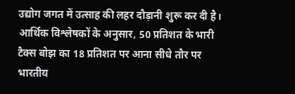उद्योग जगत में उत्साह की लहर दौड़ानी शुरू कर दी है। आर्थिक विश्लेषकों के अनुसार, 50 प्रतिशत के भारी टैक्स बोझ का 18 प्रतिशत पर आना सीधे तौर पर भारतीय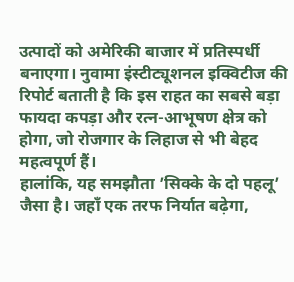उत्पादों को अमेरिकी बाजार में प्रतिस्पर्धी बनाएगा। नुवामा इंस्टीट्यूशनल इक्विटीज की रिपोर्ट बताती है कि इस राहत का सबसे बड़ा फायदा कपड़ा और रत्न-आभूषण क्षेत्र को होगा, जो रोजगार के लिहाज से भी बेहद महत्वपूर्ण हैं।
हालांकि, यह समझौता ’सिक्के के दो पहलू’ जैसा है। जहाँ एक तरफ निर्यात बढ़ेगा,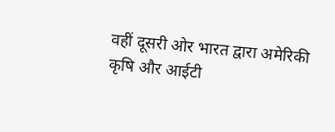वहीं दूसरी ओर भारत द्वारा अमेरिकी कृषि और आईटी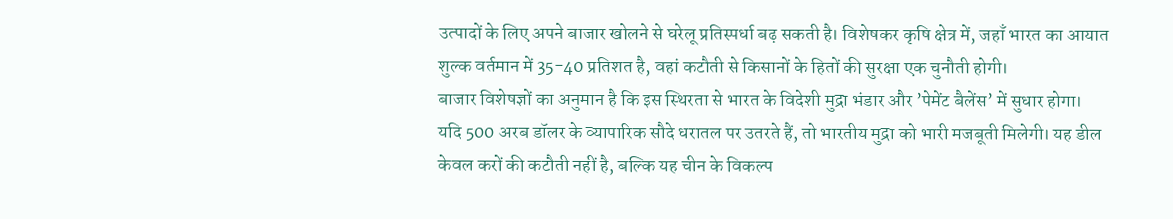उत्पादों के लिए अपने बाजार खोलने से घरेलू प्रतिस्पर्धा बढ़ सकती है। विशेषकर कृषि क्षेत्र में, जहाँ भारत का आयात शुल्क वर्तमान में 35-40 प्रतिशत है, वहां कटौती से किसानों के हितों की सुरक्षा एक चुनौती होगी।
बाजार विशेषज्ञों का अनुमान है कि इस स्थिरता से भारत के विदेशी मुद्रा भंडार और ’पेमेंट बैलेंस’ में सुधार होगा। यदि 500 अरब डॉलर के व्यापारिक सौदे धरातल पर उतरते हैं, तो भारतीय मुद्रा को भारी मजबूती मिलेगी। यह डील केवल करों की कटौती नहीं है, बल्कि यह चीन के विकल्प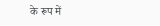के रूप में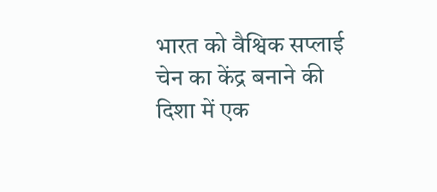भारत को वैश्विक सप्लाई चेन का केंद्र बनाने की दिशा में एक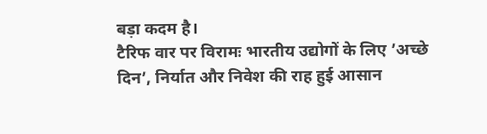बड़ा कदम है।
टैरिफ वार पर विरामः भारतीय उद्योगों के लिए ’अच्छे दिन’, निर्यात और निवेश की राह हुई आसान